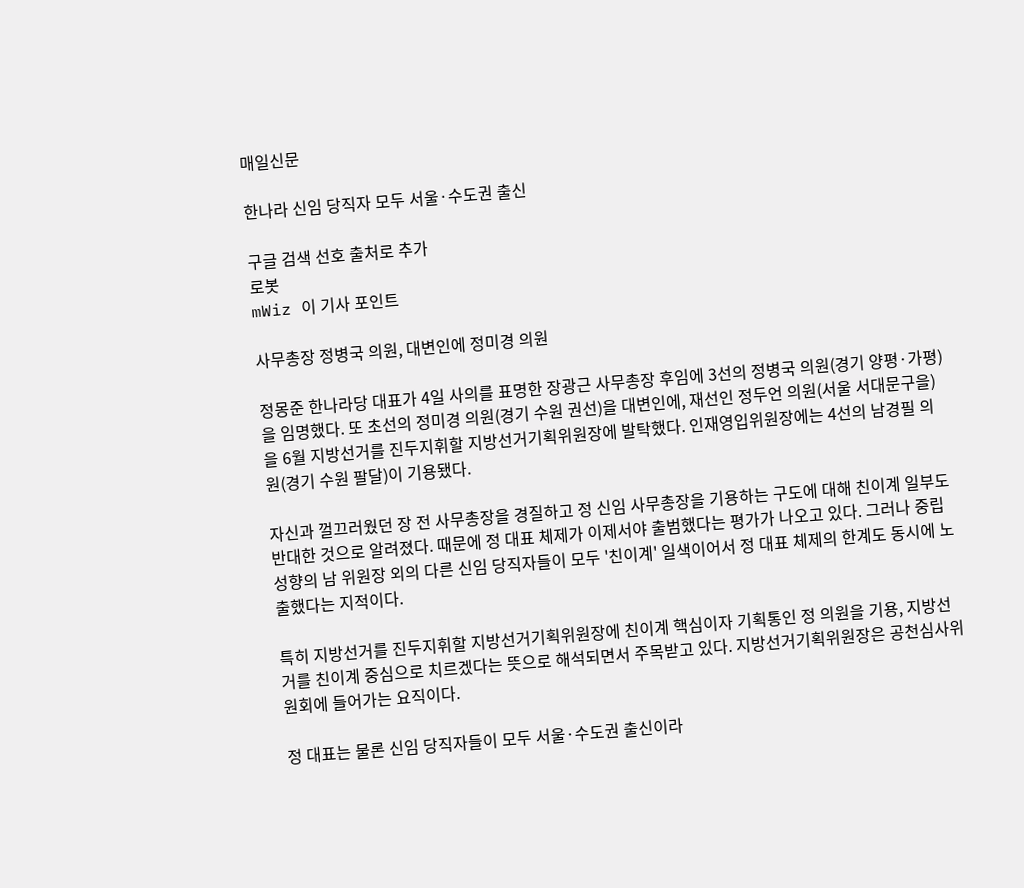매일신문

한나라 신임 당직자 모두 서울·수도권 출신

구글 검색 선호 출처로 추가
로봇
mWiz 이 기사 포인트

사무총장 정병국 의원, 대변인에 정미경 의원

정몽준 한나라당 대표가 4일 사의를 표명한 장광근 사무총장 후임에 3선의 정병국 의원(경기 양평·가평)을 임명했다. 또 초선의 정미경 의원(경기 수원 권선)을 대변인에, 재선인 정두언 의원(서울 서대문구을)을 6월 지방선거를 진두지휘할 지방선거기획위원장에 발탁했다. 인재영입위원장에는 4선의 남경필 의원(경기 수원 팔달)이 기용됐다.

자신과 껄끄러웠던 장 전 사무총장을 경질하고 정 신임 사무총장을 기용하는 구도에 대해 친이계 일부도 반대한 것으로 알려졌다. 때문에 정 대표 체제가 이제서야 출범했다는 평가가 나오고 있다. 그러나 중립성향의 남 위원장 외의 다른 신임 당직자들이 모두 '친이계' 일색이어서 정 대표 체제의 한계도 동시에 노출했다는 지적이다.

특히 지방선거를 진두지휘할 지방선거기획위원장에 친이계 핵심이자 기획통인 정 의원을 기용, 지방선거를 친이계 중심으로 치르겠다는 뜻으로 해석되면서 주목받고 있다. 지방선거기획위원장은 공천심사위원회에 들어가는 요직이다.

정 대표는 물론 신임 당직자들이 모두 서울·수도권 출신이라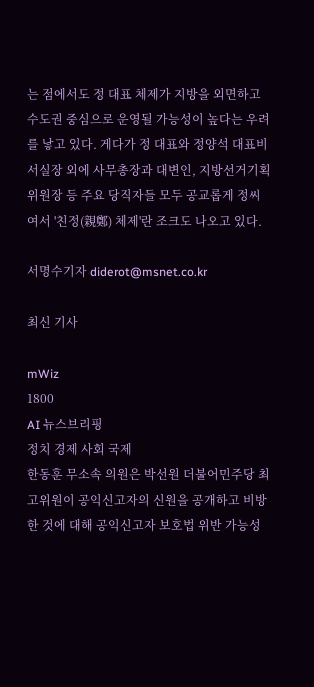는 점에서도 정 대표 체제가 지방을 외면하고 수도권 중심으로 운영될 가능성이 높다는 우려를 낳고 있다. 게다가 정 대표와 정양석 대표비서실장 외에 사무총장과 대변인, 지방선거기획위원장 등 주요 당직자들 모두 공교롭게 정씨여서 '친정(親鄭) 체제'란 조크도 나오고 있다.

서명수기자 diderot@msnet.co.kr

최신 기사

mWiz
1800
AI 뉴스브리핑
정치 경제 사회 국제
한동훈 무소속 의원은 박선원 더불어민주당 최고위원이 공익신고자의 신원을 공개하고 비방한 것에 대해 공익신고자 보호법 위반 가능성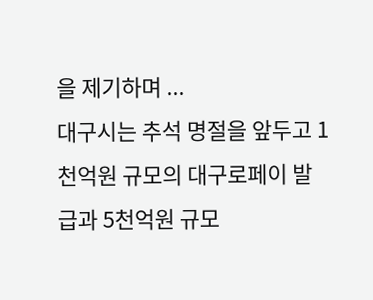을 제기하며 ...
대구시는 추석 명절을 앞두고 1천억원 규모의 대구로페이 발급과 5천억원 규모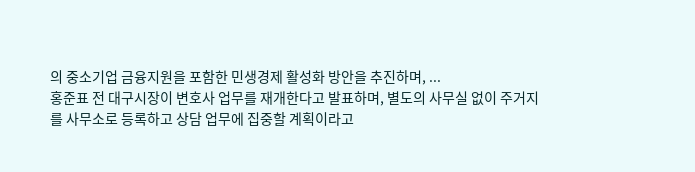의 중소기업 금융지원을 포함한 민생경제 활성화 방안을 추진하며, ...
홍준표 전 대구시장이 변호사 업무를 재개한다고 발표하며, 별도의 사무실 없이 주거지를 사무소로 등록하고 상담 업무에 집중할 계획이라고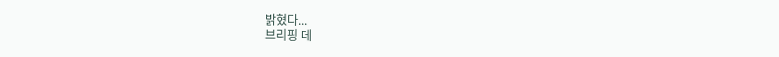밝혔다...
브리핑 데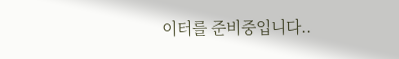이터를 준비중입니다..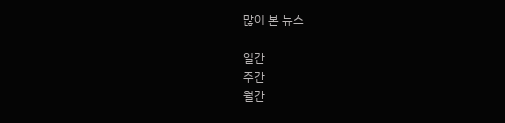많이 본 뉴스

일간
주간
월간